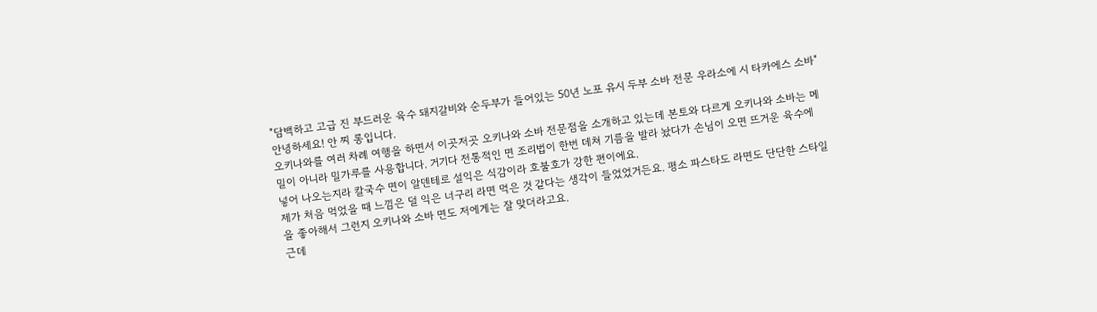"담백하고 고급 진 부드러운 육수 돼지갈비와 순두부가 들어있는 50년 노포 유시 두부 소바 전문 우라소에 시 타카에스 소바" 안녕하세요! 안 찌 롱입니다.
오키나와를 여러 차례 여행을 하면서 이곳저곳 오키나와 소바 전문점을 소개하고 있는데 본토와 다르게 오키나와 소바는 메밀이 아니라 밀가루를 사용합니다. 거기다 전통적인 면 조리법이 한번 데쳐 기름을 발라 놨다가 손님이 오면 뜨거운 육수에 넣어 나오는지라 칼국수 면이 알덴테로 설익은 식감이라 호불호가 강한 편이에요.
제가 처음 먹었을 때 느낌은 덜 익은 너구리 라면 먹은 것 같다는 생각이 들었었거든요. 평소 파스타도 라면도 단단한 스타일을 좋아해서 그런지 오키나와 소바 면도 저에게는 잘 맞더라고요.
근데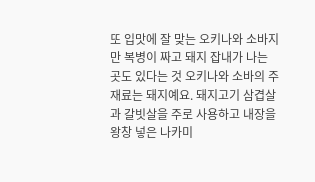또 입맛에 잘 맞는 오키나와 소바지만 복병이 짜고 돼지 잡내가 나는 곳도 있다는 것 오키나와 소바의 주 재료는 돼지예요. 돼지고기 삼겹살과 갈빗살을 주로 사용하고 내장을 왕창 넣은 나카미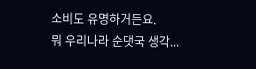소비도 유명하거든요.
뭐 우리나라 순댓국 생각...